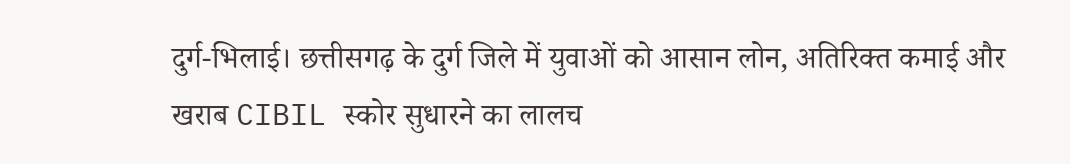दुर्ग-भिलाई। छत्तीसगढ़ के दुर्ग जिले में युवाओं को आसान लोन, अतिरिक्त कमाई और खराब CIBIL स्कोर सुधारने का लालच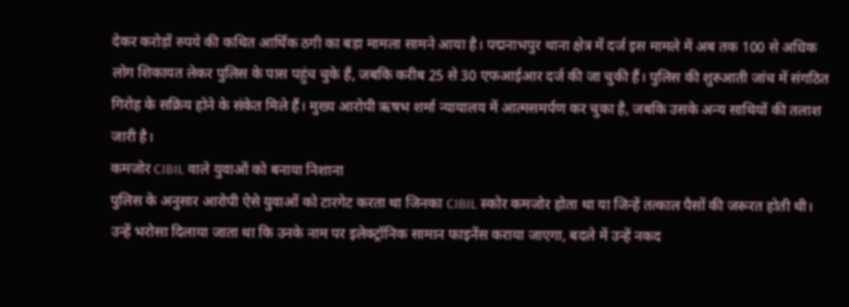देकर करोड़ों रुपये की कथित आर्थिक ठगी का बड़ा मामला सामने आया है। पद्मनाभपुर थाना क्षेत्र में दर्ज इस मामले में अब तक 100 से अधिक लोग शिकायत लेकर पुलिस के पास पहुंच चुके हैं, जबकि करीब 25 से 30 एफआईआर दर्ज की जा चुकी हैं। पुलिस की शुरुआती जांच में संगठित गिरोह के सक्रिय होने के संकेत मिले हैं। मुख्य आरोपी ऋषभ शर्मा न्यायालय में आत्मसमर्पण कर चुका है, जबकि उसके अन्य साथियों की तलाश जारी है।
कमजोर CIBIL वाले युवाओं को बनाया निशाना
पुलिस के अनुसार आरोपी ऐसे युवाओं को टारगेट करता था जिनका CIBIL स्कोर कमजोर होता था या जिन्हें तत्काल पैसों की जरूरत होती थी। उन्हें भरोसा दिलाया जाता था कि उनके नाम पर इलेक्ट्रॉनिक सामान फाइनेंस कराया जाएगा, बदले में उन्हें नकद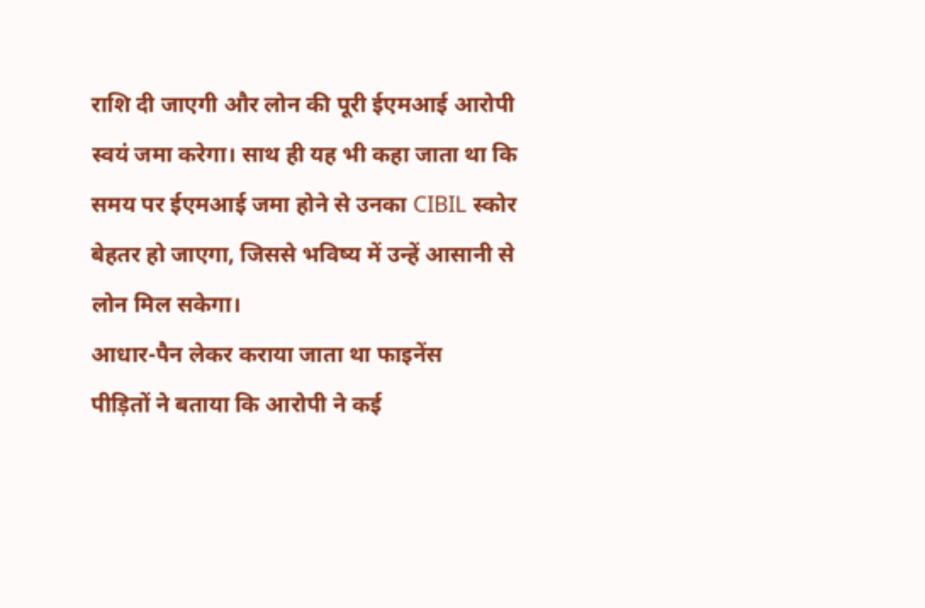राशि दी जाएगी और लोन की पूरी ईएमआई आरोपी स्वयं जमा करेगा। साथ ही यह भी कहा जाता था कि समय पर ईएमआई जमा होने से उनका CIBIL स्कोर बेहतर हो जाएगा, जिससे भविष्य में उन्हें आसानी से लोन मिल सकेगा।
आधार-पैन लेकर कराया जाता था फाइनेंस
पीड़ितों ने बताया कि आरोपी ने कई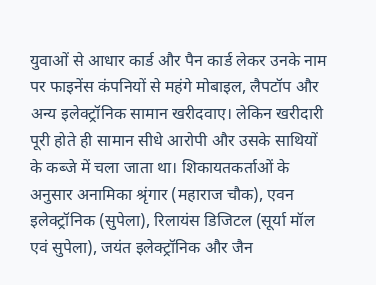युवाओं से आधार कार्ड और पैन कार्ड लेकर उनके नाम पर फाइनेंस कंपनियों से महंगे मोबाइल, लैपटॉप और अन्य इलेक्ट्रॉनिक सामान खरीदवाए। लेकिन खरीदारी पूरी होते ही सामान सीधे आरोपी और उसके साथियों के कब्जे में चला जाता था। शिकायतकर्ताओं के अनुसार अनामिका श्रृंगार (महाराज चौक), एवन इलेक्ट्रॉनिक (सुपेला), रिलायंस डिजिटल (सूर्या मॉल एवं सुपेला), जयंत इलेक्ट्रॉनिक और जैन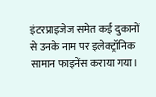इंटरप्राइजेज समेत कई दुकानों से उनके नाम पर इलेक्ट्रॉनिक सामान फाइनेंस कराया गया।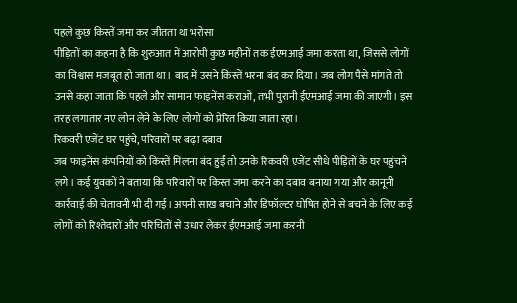पहले कुछ किस्तें जमा कर जीतता था भरोसा
पीड़ितों का कहना है कि शुरुआत में आरोपी कुछ महीनों तक ईएमआई जमा करता था, जिससे लोगों का विश्वास मजबूत हो जाता था। बाद में उसने किस्तें भरना बंद कर दिया। जब लोग पैसे मांगते तो उनसे कहा जाता कि पहले और सामान फाइनेंस कराओ, तभी पुरानी ईएमआई जमा की जाएगी। इस तरह लगातार नए लोन लेने के लिए लोगों को प्रेरित किया जाता रहा।
रिकवरी एजेंट घर पहुंचे, परिवारों पर बढ़ा दबाव
जब फाइनेंस कंपनियों को किस्तें मिलना बंद हुईं तो उनके रिकवरी एजेंट सीधे पीड़ितों के घर पहुंचने लगे। कई युवकों ने बताया कि परिवारों पर किस्त जमा करने का दबाव बनाया गया और कानूनी कार्रवाई की चेतावनी भी दी गई। अपनी साख बचाने और डिफॉल्टर घोषित होने से बचने के लिए कई लोगों को रिश्तेदारों और परिचितों से उधार लेकर ईएमआई जमा करनी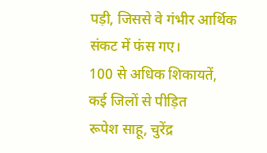पड़ी, जिससे वे गंभीर आर्थिक संकट में फंस गए।
100 से अधिक शिकायतें, कई जिलों से पीड़ित
रूपेश साहू, चुरेंद्र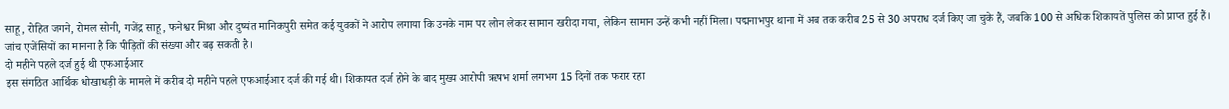साहू, रोहित जगने, रोमल सोनी, गजेंद्र साहू, फनेश्वर मिश्रा और दुष्यंत मानिकपुरी समेत कई युवकों ने आरोप लगाया कि उनके नाम पर लोन लेकर सामान खरीदा गया, लेकिन सामान उन्हें कभी नहीं मिला। पद्मनाभपुर थाना में अब तक करीब 25 से 30 अपराध दर्ज किए जा चुके हैं, जबकि 100 से अधिक शिकायतें पुलिस को प्राप्त हुई हैं। जांच एजेंसियों का मानना है कि पीड़ितों की संख्या और बढ़ सकती है।
दो महीने पहले दर्ज हुई थी एफआईआर
इस संगठित आर्थिक धोखाधड़ी के मामले में करीब दो महीने पहले एफआईआर दर्ज की गई थी। शिकायत दर्ज होने के बाद मुख्य आरोपी ऋषभ शर्मा लगभग 15 दिनों तक फरार रहा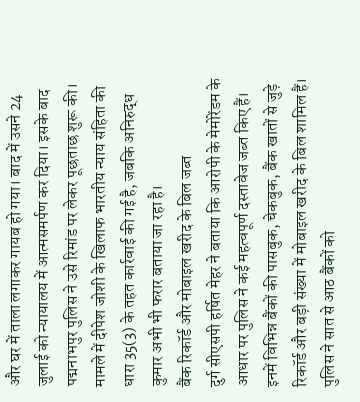और घर में ताला लगाकर गायब हो गया। बाद में उसने 24 जुलाई को न्यायालय में आत्मसमर्पण कर दिया। इसके बाद पद्मनाभपुर पुलिस ने उसे रिमांड पर लेकर पूछताछ शुरू की। मामले में दीपेश जोशी के खिलाफ भारतीय न्याय संहिता की धारा 35(3) के तहत कार्रवाई की गई है, जबकि अनिरुद्ध कुमार अभी भी फरार बताया जा रहा है।
बैंक रिकॉर्ड और मोबाइल खरीद के बिल जब्त
दुर्ग सीएसपी हर्षित मेहर ने बताया कि आरोपी के मेमोरेंडम के आधार पर पुलिस ने कई महत्वपूर्ण दस्तावेज जब्त किए हैं। इनमें विभिन्न बैंकों की पासबुक, चेकबुक, बैंक खातों से जुड़े रिकॉर्ड और बड़ी संख्या में मोबाइल खरीद के बिल शामिल हैं। पुलिस ने सात से आठ बैंकों को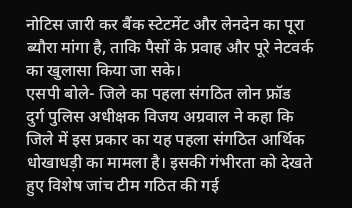नोटिस जारी कर बैंक स्टेटमेंट और लेनदेन का पूरा ब्यौरा मांगा है, ताकि पैसों के प्रवाह और पूरे नेटवर्क का खुलासा किया जा सके।
एसपी बोले- जिले का पहला संगठित लोन फ्रॉड
दुर्ग पुलिस अधीक्षक विजय अग्रवाल ने कहा कि जिले में इस प्रकार का यह पहला संगठित आर्थिक धोखाधड़ी का मामला है। इसकी गंभीरता को देखते हुए विशेष जांच टीम गठित की गई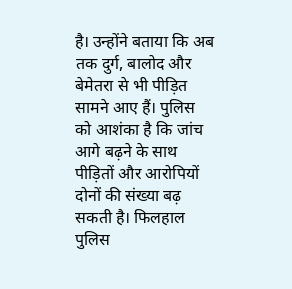है। उन्होंने बताया कि अब तक दुर्ग, बालोद और बेमेतरा से भी पीड़ित सामने आए हैं। पुलिस को आशंका है कि जांच आगे बढ़ने के साथ पीड़ितों और आरोपियों दोनों की संख्या बढ़ सकती है। फिलहाल पुलिस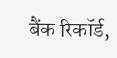बैंक रिकॉर्ड,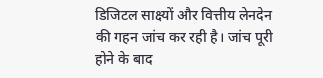डिजिटल साक्ष्यों और वित्तीय लेनदेन की गहन जांच कर रही है। जांच पूरी होने के बाद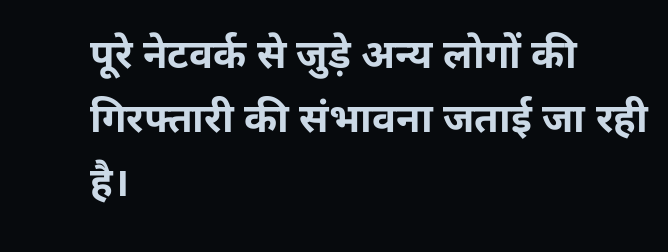पूरे नेटवर्क से जुड़े अन्य लोगों की गिरफ्तारी की संभावना जताई जा रही है।